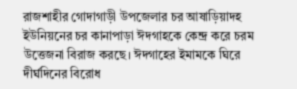রাজশাহীর গোদাগাড়ী উপজেলার চর আষাড়িয়াদহ ইউনিয়নের চর কানাপাড়া ঈদগাহকে কেন্দ্র করে চরম উত্তেজনা বিরাজ করছে। ঈদগাহের ইমামকে ঘিরে দীর্ঘদিনের বিরোধ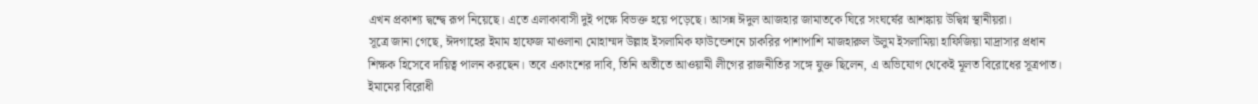এখন প্রকাশ্য দ্বন্দ্বে রূপ নিয়েছে। এতে এলাকাবাসী দুই পক্ষে বিভক্ত হয়ে পড়েছে। আসন্ন ঈদুল আজহার জামাতকে ঘিরে সংঘর্ষের আশঙ্কায় উদ্বিগ্ন স্থানীয়রা।
সূত্রে জানা গেছে, ঈদগাহের ইমাম হাফেজ মাওলানা মোহাম্মদ উল্লাহ ইসলামিক ফাউন্ডেশনে চাকরির পাশাপাশি মাজহারুল উলুম ইসলামিয়া হাফিজিয়া মাদ্রাসার প্রধান শিক্ষক হিসেবে দায়িত্ব পালন করছেন। তবে একাংশের দাবি, তিনি অতীতে আওয়ামী লীগের রাজনীতির সঙ্গে যুক্ত ছিলেন, এ অভিযোগ থেকেই মূলত বিরোধের সূত্রপাত।
ইমামের বিরোধী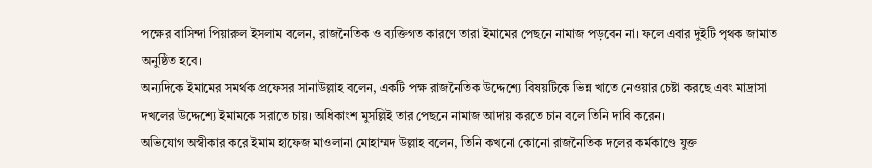পক্ষের বাসিন্দা পিয়ারুল ইসলাম বলেন, রাজনৈতিক ও ব্যক্তিগত কারণে তারা ইমামের পেছনে নামাজ পড়বেন না। ফলে এবার দুইটি পৃথক জামাত অনুষ্ঠিত হবে।
অন্যদিকে ইমামের সমর্থক প্রফেসর সানাউল্লাহ বলেন, একটি পক্ষ রাজনৈতিক উদ্দেশ্যে বিষয়টিকে ভিন্ন খাতে নেওয়ার চেষ্টা করছে এবং মাদ্রাসা দখলের উদ্দেশ্যে ইমামকে সরাতে চায়। অধিকাংশ মুসল্লিই তার পেছনে নামাজ আদায় করতে চান বলে তিনি দাবি করেন।
অভিযোগ অস্বীকার করে ইমাম হাফেজ মাওলানা মোহাম্মদ উল্লাহ বলেন, তিনি কখনো কোনো রাজনৈতিক দলের কর্মকাণ্ডে যুক্ত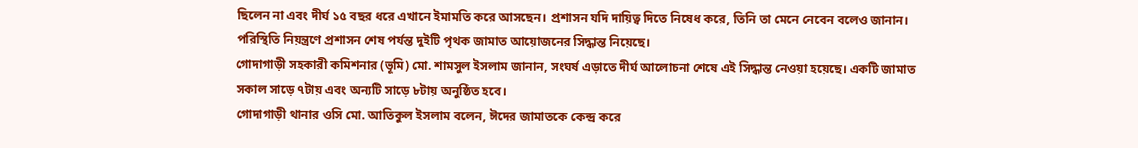ছিলেন না এবং দীর্ঘ ১৫ বছর ধরে এখানে ইমামতি করে আসছেন। প্রশাসন যদি দায়িত্ব দিতে নিষেধ করে, তিনি তা মেনে নেবেন বলেও জানান।
পরিস্থিতি নিয়ন্ত্রণে প্রশাসন শেষ পর্যন্ত দুইটি পৃথক জামাত আয়োজনের সিদ্ধান্ত নিয়েছে।
গোদাগাড়ী সহকারী কমিশনার (ভূমি) মো. শামসুল ইসলাম জানান, সংঘর্ষ এড়াতে দীর্ঘ আলোচনা শেষে এই সিদ্ধান্ত নেওয়া হয়েছে। একটি জামাত সকাল সাড়ে ৭টায় এবং অন্যটি সাড়ে ৮টায় অনুষ্ঠিত হবে।
গোদাগাড়ী থানার ওসি মো. আতিকুল ইসলাম বলেন, ঈদের জামাতকে কেন্দ্র করে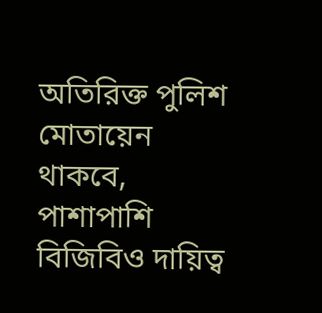অতিরিক্ত পুলিশ মোতায়েন থাকবে, পাশাপাশি বিজিবিও দায়িত্ব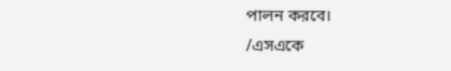পালন করবে।
/এসএকে